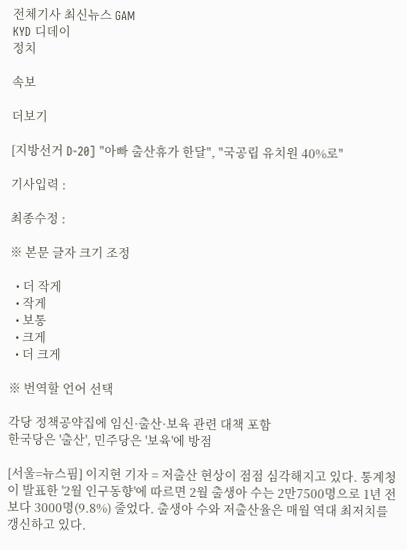전체기사 최신뉴스 GAM
KYD 디데이
정치

속보

더보기

[지방선거 D-20] "아빠 출산휴가 한달", "국공립 유치원 40%로"

기사입력 :

최종수정 :

※ 본문 글자 크기 조정

  • 더 작게
  • 작게
  • 보통
  • 크게
  • 더 크게

※ 번역할 언어 선택

각당 정책공약집에 임신·출산·보육 관련 대책 포함
한국당은 '출산', 민주당은 '보육'에 방점

[서울=뉴스핌] 이지현 기자 = 저출산 현상이 점점 심각해지고 있다. 통계청이 발표한 '2월 인구동향'에 따르면 2월 출생아 수는 2만7500명으로 1년 전보다 3000명(9.8%) 줄었다. 출생아 수와 저출산율은 매월 역대 최저치를 갱신하고 있다.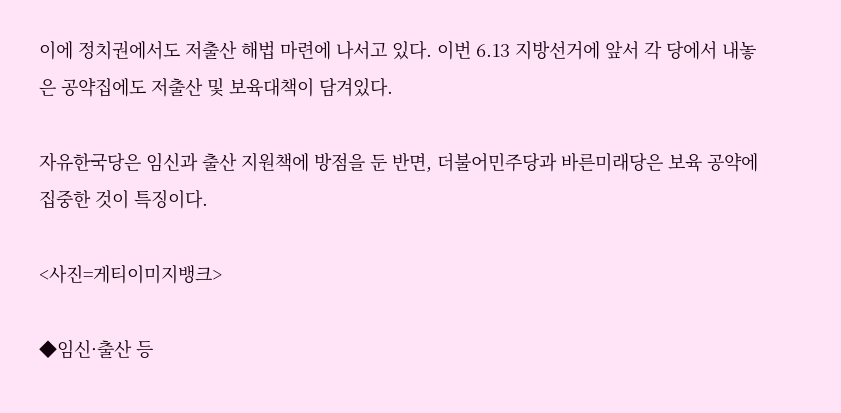이에 정치권에서도 저출산 해법 마련에 나서고 있다. 이번 6.13 지방선거에 앞서 각 당에서 내놓은 공약집에도 저출산 및 보육대책이 담겨있다.

자유한국당은 임신과 출산 지원책에 방점을 둔 반면, 더불어민주당과 바른미래당은 보육 공약에 집중한 것이 특징이다.

<사진=게티이미지뱅크>

◆임신·출산 등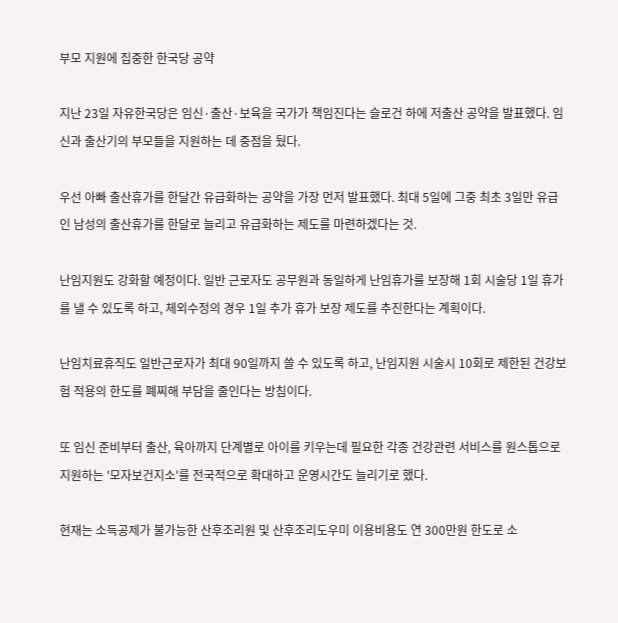부모 지원에 집중한 한국당 공약

지난 23일 자유한국당은 임신·출산·보육을 국가가 책임진다는 슬로건 하에 저출산 공약을 발표했다. 임신과 출산기의 부모들을 지원하는 데 중점을 뒀다.

우선 아빠 출산휴가를 한달간 유급화하는 공약을 가장 먼저 발표했다. 최대 5일에 그중 최초 3일만 유급인 남성의 출산휴가를 한달로 늘리고 유급화하는 제도를 마련하겠다는 것.

난임지원도 강화할 예정이다. 일반 근로자도 공무원과 동일하게 난임휴가를 보장해 1회 시술당 1일 휴가를 낼 수 있도록 하고, 체외수정의 경우 1일 추가 휴가 보장 제도를 추진한다는 계획이다.

난임치료휴직도 일반근로자가 최대 90일까지 쓸 수 있도록 하고, 난임지원 시술시 10회로 제한된 건강보험 적용의 한도를 폐찌해 부담을 줄인다는 방침이다.

또 임신 준비부터 출산, 육아까지 단계별로 아이를 키우는데 필요한 각종 건강관련 서비스를 원스톱으로 지원하는 '모자보건지소'를 전국적으로 확대하고 운영시간도 늘리기로 했다.

현재는 소득공제가 불가능한 산후조리원 및 산후조리도우미 이용비용도 연 300만원 한도로 소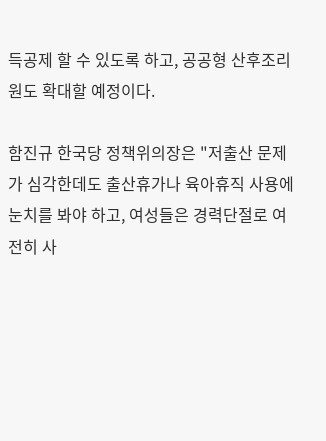득공제 할 수 있도록 하고, 공공형 산후조리원도 확대할 예정이다.

함진규 한국당 정책위의장은 "저출산 문제가 심각한데도 출산휴가나 육아휴직 사용에 눈치를 봐야 하고, 여성들은 경력단절로 여전히 사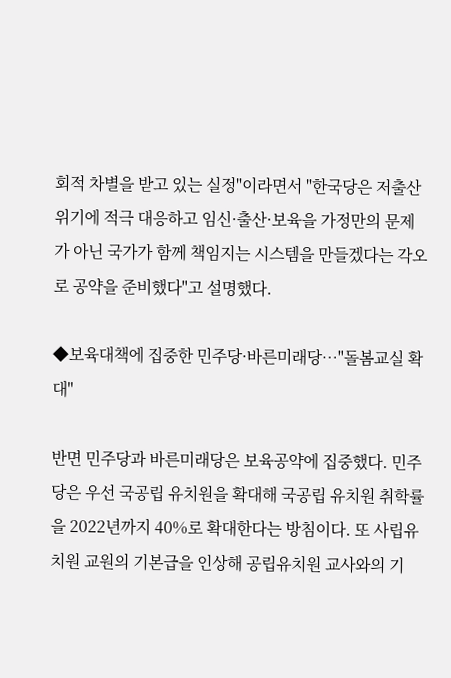회적 차별을 받고 있는 실정"이라면서 "한국당은 저출산 위기에 적극 대응하고 임신·출산·보육을 가정만의 문제가 아닌 국가가 함께 책임지는 시스템을 만들겠다는 각오로 공약을 준비했다"고 설명했다.

◆보육대책에 집중한 민주당·바른미래당…"돌봄교실 확대"

반면 민주당과 바른미래당은 보육공약에 집중했다. 민주당은 우선 국공립 유치원을 확대해 국공립 유치원 취학률을 2022년까지 40%로 확대한다는 방침이다. 또 사립유치원 교원의 기본급을 인상해 공립유치원 교사와의 기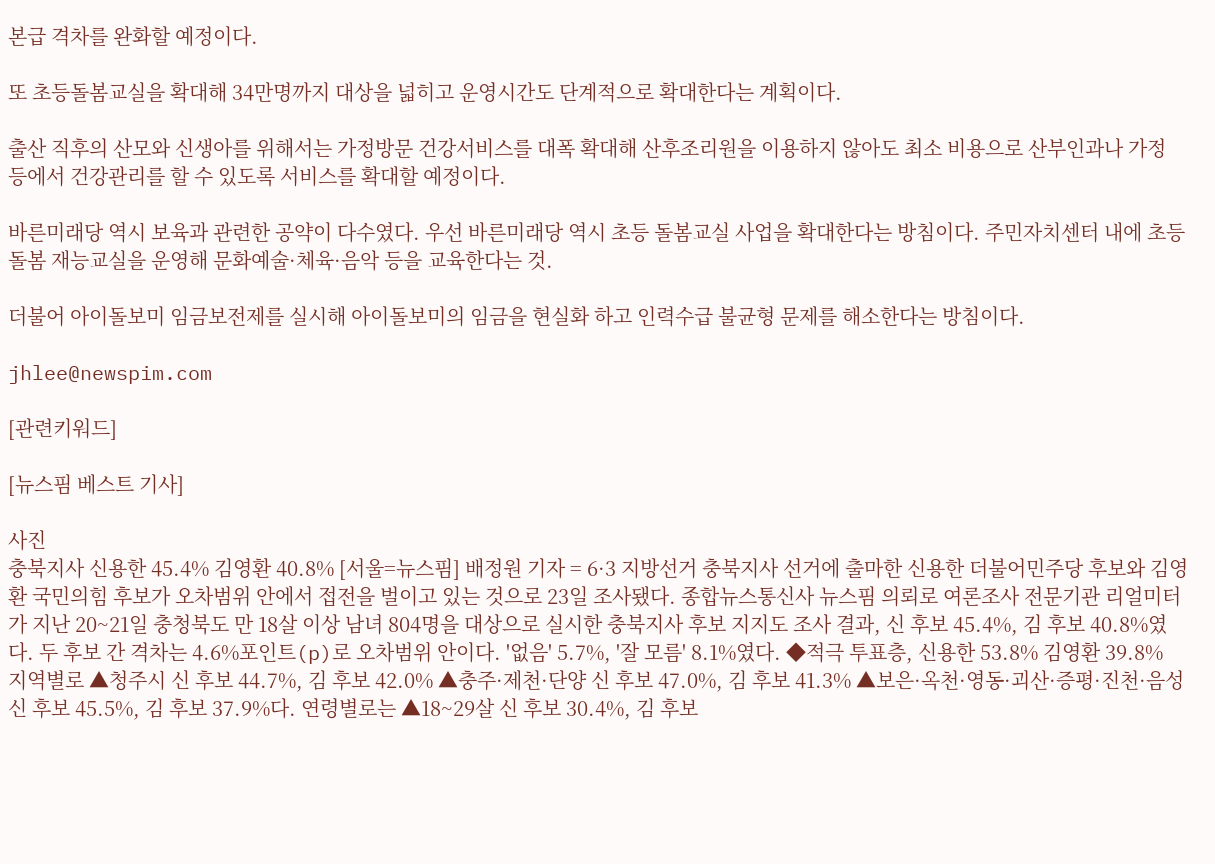본급 격차를 완화할 예정이다.

또 초등돌봄교실을 확대해 34만명까지 대상을 넓히고 운영시간도 단계적으로 확대한다는 계획이다.

출산 직후의 산모와 신생아를 위해서는 가정방문 건강서비스를 대폭 확대해 산후조리원을 이용하지 않아도 최소 비용으로 산부인과나 가정 등에서 건강관리를 할 수 있도록 서비스를 확대할 예정이다.

바른미래당 역시 보육과 관련한 공약이 다수였다. 우선 바른미래당 역시 초등 돌봄교실 사업을 확대한다는 방침이다. 주민자치센터 내에 초등돌봄 재능교실을 운영해 문화예술·체육·음악 등을 교육한다는 것.

더불어 아이돌보미 임금보전제를 실시해 아이돌보미의 임금을 현실화 하고 인력수급 불균형 문제를 해소한다는 방침이다.

jhlee@newspim.com

[관련키워드]

[뉴스핌 베스트 기사]

사진
충북지사 신용한 45.4% 김영환 40.8% [서울=뉴스핌] 배정원 기자 = 6·3 지방선거 충북지사 선거에 출마한 신용한 더불어민주당 후보와 김영환 국민의힘 후보가 오차범위 안에서 접전을 벌이고 있는 것으로 23일 조사됐다. 종합뉴스통신사 뉴스핌 의뢰로 여론조사 전문기관 리얼미터가 지난 20~21일 충청북도 만 18살 이상 남녀 804명을 대상으로 실시한 충북지사 후보 지지도 조사 결과, 신 후보 45.4%, 김 후보 40.8%였다. 두 후보 간 격차는 4.6%포인트(p)로 오차범위 안이다. '없음' 5.7%, '잘 모름' 8.1%였다. ◆적극 투표층, 신용한 53.8% 김영환 39.8%  지역별로 ▲청주시 신 후보 44.7%, 김 후보 42.0% ▲충주·제천·단양 신 후보 47.0%, 김 후보 41.3% ▲보은·옥천·영동·괴산·증평·진천·음성 신 후보 45.5%, 김 후보 37.9%다. 연령별로는 ▲18~29살 신 후보 30.4%, 김 후보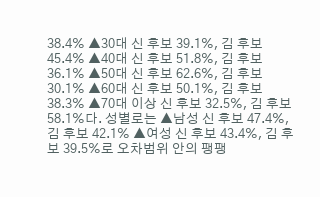38.4% ▲30대 신 후보 39.1%, 김 후보 45.4% ▲40대 신 후보 51.8%, 김 후보 36.1% ▲50대 신 후보 62.6%, 김 후보 30.1% ▲60대 신 후보 50.1%, 김 후보 38.3% ▲70대 이상 신 후보 32.5%, 김 후보 58.1%다. 성별로는 ▲남성 신 후보 47.4%, 김 후보 42.1% ▲여성 신 후보 43.4%, 김 후보 39.5%로 오차범위 안의 팽팽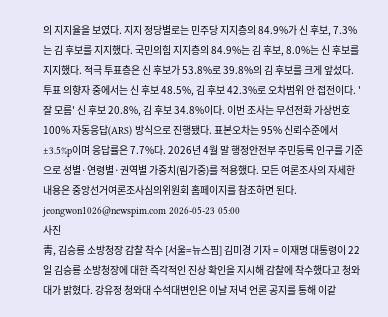의 지지율을 보였다. 지지 정당별로는 민주당 지지층의 84.9%가 신 후보, 7.3%는 김 후보를 지지했다. 국민의힘 지지층의 84.9%는 김 후보, 8.0%는 신 후보를 지지했다. 적극 투표층은 신 후보가 53.8%로 39.8%의 김 후보를 크게 앞섰다. 투표 의향자 중에서는 신 후보 48.5%, 김 후보 42.3%로 오차범위 안 접전이다. '잘 모름' 신 후보 20.8%, 김 후보 34.8%이다. 이번 조사는 무선전화 가상번호 100% 자동응답(ARS) 방식으로 진행됐다. 표본오차는 95% 신뢰수준에서 ±3.5%p이며 응답률은 7.7%다. 2026년 4월 말 행정안전부 주민등록 인구를 기준으로 성별·연령별·권역별 가중치(림가중)를 적용했다. 모든 여론조사의 자세한 내용은 중앙선거여론조사심의위원회 홈페이지를 참조하면 된다. jeongwon1026@newspim.com 2026-05-23 05:00
사진
靑, 김승룡 소방청장 감찰 착수 [서울=뉴스핌] 김미경 기자 = 이재명 대통령이 22일 김승룡 소방청장에 대한 즉각적인 진상 확인을 지시해 감찰에 착수했다고 청와대가 밝혔다. 강유정 청와대 수석대변인은 이날 저녁 언론 공지를 통해 이같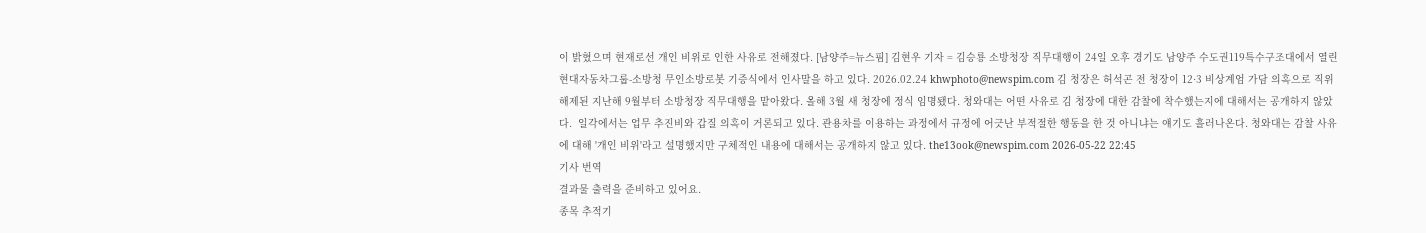이 밝혔으며 현재로선 개인 비위로 인한 사유로 전해졌다. [남양주=뉴스핌] 김현우 기자 = 김승룡 소방청장 직무대행이 24일 오후 경기도 남양주 수도권119특수구조대에서 열린 현대자동차그룹-소방청 무인소방로봇 기증식에서 인사말을 하고 있다. 2026.02.24 khwphoto@newspim.com 김 청장은 허석곤 전 청장이 12·3 비상계엄 가담 의혹으로 직위 해제된 지난해 9월부터 소방청장 직무대행을 맡아왔다. 올해 3월 새 청장에 정식 임명됐다. 청와대는 어떤 사유로 김 청장에 대한 감찰에 착수했는지에 대해서는 공개하지 않았다.  일각에서는 업무 추진비와 갑질 의혹이 거론되고 있다. 관용차를 이용하는 과정에서 규정에 어긋난 부적절한 행동을 한 것 아니냐는 얘기도 흘러나온다. 청와대는 감찰 사유에 대해 '개인 비위'라고 설명했지만 구체적인 내용에 대해서는 공개하지 않고 있다. the13ook@newspim.com 2026-05-22 22:45
기사 번역
결과물 출력을 준비하고 있어요.
종목 추적기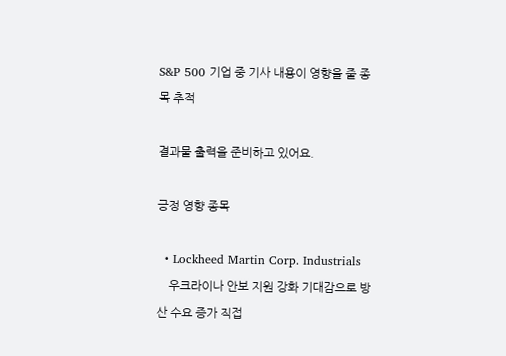S&P 500 기업 중 기사 내용이 영향을 줄 종목 추적

결과물 출력을 준비하고 있어요.

긍정 영향 종목

  • Lockheed Martin Corp. Industrials
    우크라이나 안보 지원 강화 기대감으로 방산 수요 증가 직접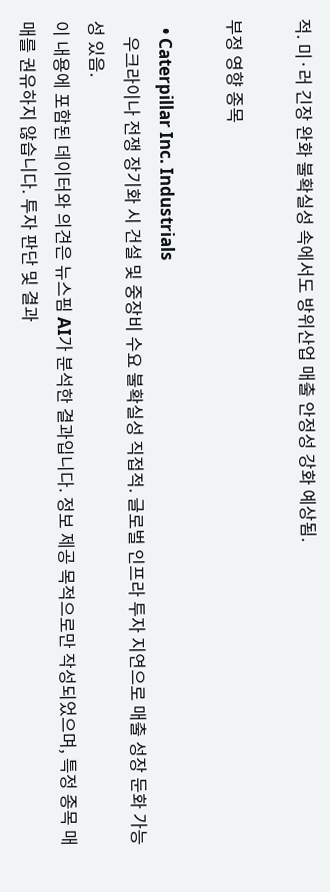적. 미·러 긴장 완화 불확실성 속에서도 방위산업 매출 안정성 강화 예상됨.

부정 영향 종목

  • Caterpillar Inc. Industrials
    우크라이나 전쟁 장기화 시 건설 및 중장비 수요 불확실성 직접적. 글로벌 인프라 투자 지연으로 매출 성장 둔화 가능성 있음.
이 내용에 포함된 데이터와 의견은 뉴스핌 AI가 분석한 결과입니다. 정보 제공 목적으로만 작성되었으며, 특정 종목 매매를 권유하지 않습니다. 투자 판단 및 결과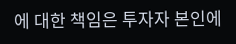에 대한 책임은 투자자 본인에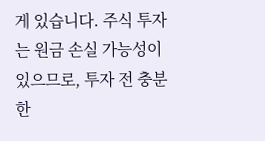게 있습니다. 주식 투자는 원금 손실 가능성이 있으므로, 투자 전 충분한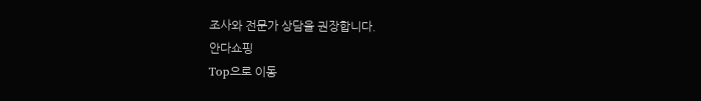조사와 전문가 상담을 권장합니다.
안다쇼핑
Top으로 이동